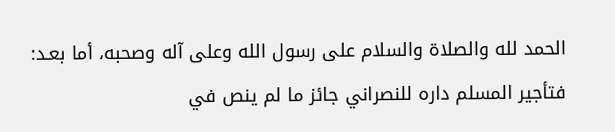الحمد لله والصلاة والسلام على رسول الله وعلى آله وصحبه، أما بعـد:
فتأجير المسلم داره للنصراني جائز ما لم ينص في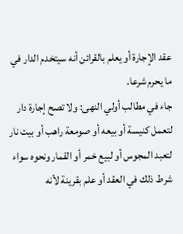عقد الإجارة أو يعلم بالقرائن أنه سيتخدم الدار في ما يحرم شرعا.
جاء في مطالب أولي النهى: ولا تصح إجارة دار لتعمل كنيسة أو بيعه أو صومعة راهب أو بيت نار لتعبد المجوس أو لبيع خمر أو القمار ونحوه سواء شرط ذلك في العقد أو علم بقرينة لأنه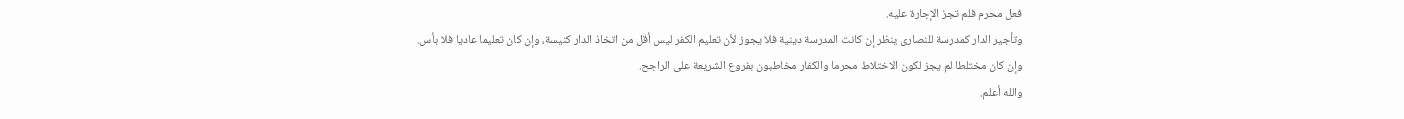فعل محرم فلم تجز الإجارة عليه.
وتأجير الدار كمدرسة للنصارى ينظر إن كانت المدرسة دينية فلا يجوز لأن تعليم الكفر ليس أقل من اتخاذ الدار كنيسة، وإن كان تعليما عاديا فلا بأس.
وإن كان مختلطا لم يجز لكون الاختلاط محرما والكفار مخاطبون بفروع الشريعة على الراجح.
والله أعلم.